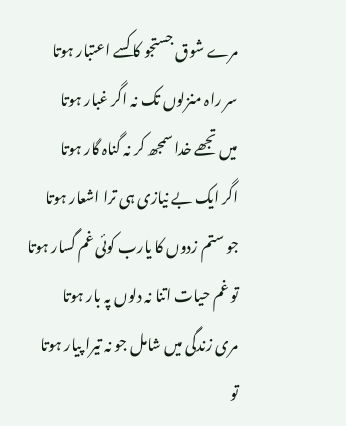مرے شوق جستجو کا کسے اعتبار ہوتا
سر راہ منزلوں تک نہ اگر غبار ہوتا
میں تجھے خدا سمجھ کر نہ گناہ گار ہوتا
اگر ایک بے نیازی ہی ترا اشعار ہوتا
جو ستم زدوں کا یارب کوئی غم گسار ہوتا
تو غم حیات اتنا نہ دلوں پہ بار ہوتا
مری زندگی میں شامل جو نہ تیرا پیار ہوتا
تو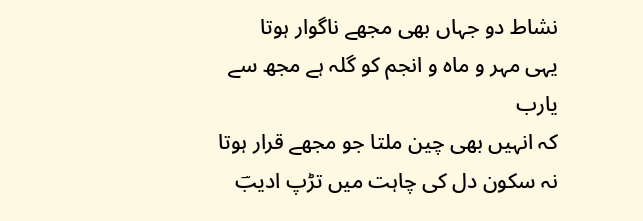نشاط دو جہاں بھی مجھے ناگوار ہوتا
یہی مہر و ماہ و انجم کو گلہ ہے مجھ سے یارب
کہ انہیں بھی چین ملتا جو مجھے قرار ہوتا
نہ سکون دل کی چاہت میں تڑپ ادیبؔ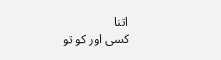اتنا
کسی اور کو تو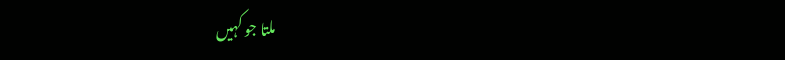ملتا جو کہیں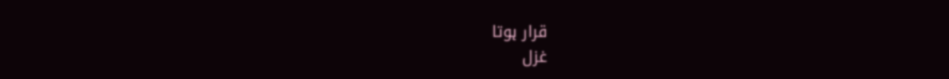قرار ہوتا
غزل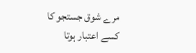مرے شوق جستجو کا کسے اعتبار ہوتا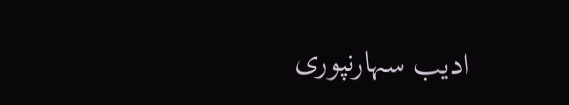ادیب سہارنپوری